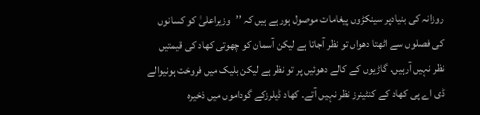روزانہ کی بنیادپر سینکڑوں پیغامات موصول ہورہے ہیں کہ ’’وزیراعلیٰ کو کسانوں کی فصلوں سے اٹھتا دھواں تو نظر آجاتا ہے لیکن آسمان کو چھوتی کھاد کی قیمتیں نظر نہیں آرہیں. گاڑیوں کے کالے دھوئیں پر تو نظر ہے لیکن بلیک میں فروخت ہونیوالے ڈی اے پی کھاد کے کنٹینرز نظر نہیں آتے۔ کھاد ڈیلرزکے گوداموں میں ذخیرہ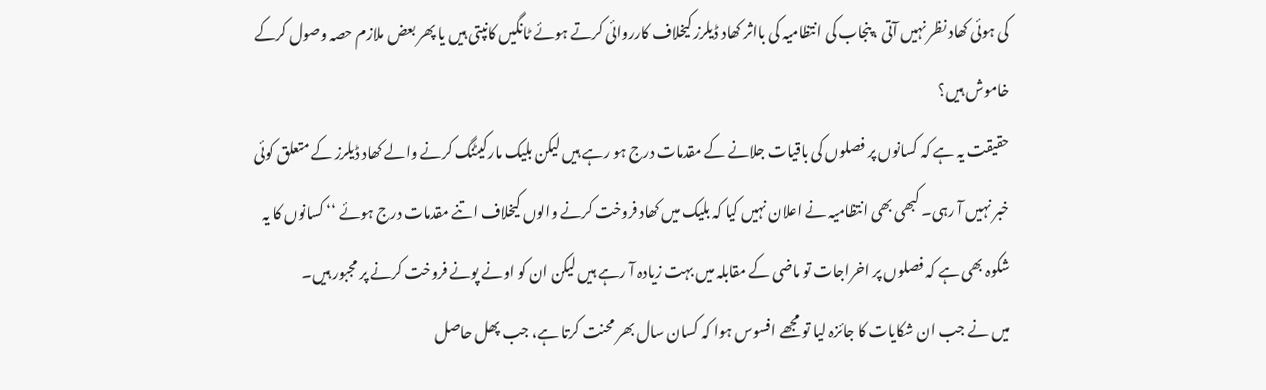کی ہوئی کھاد نظر نہیں آتی ،پنجاب کی انتظامیہ کی بااثر کھاد ڈیلرز کیخلاف کارروائی کرتے ہوئے ٹانگیں کانپتی ہیں یا پھر بعض ملازم حصہ وصول کرکے خاموش ہیں؟
حقیقت یہ ہے کہ کسانوں پر فصلوں کی باقیات جلانے کے مقدمات درج ہو رہے ہیں لیکن بلیک مارکیٹنگ کرنے والے کھاد ڈیلرز کے متعلق کوئی خبر نہیں آ رہی۔ کبھی بھی انتظامیہ نے اعلان نہیں کیا کہ بلیک میں کھاد فروخت کرنے والوں کیخلاف اتنے مقدمات درج ہوئے ‘‘ کسانوں کا یہ شکوہ بھی ہے کہ فصلوں پر اخراجات تو ماضی کے مقابلہ میں بہت زیادہ آ رہے ہیں لیکن ان کو اونے پونے فروخت کرنے پر مجبور ہیں۔
میں نے جب ان شکایات کا جائزہ لیا تو مجھے افسوس ہوا کہ کسان سال بھر محنت کرتا ہے، جب پھل حاصل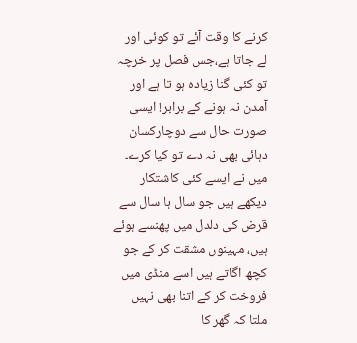کرنے کا وقت آئے تو کوئی اور لے جاتا ہے،جس فصل پر خرچہ تو کئی گنا زیادہ ہو تا ہے اور آمدن نہ ہونے کے برابر! ایسی صورت حال سے دوچارکسان دہائی بھی نہ دے تو کیا کرے۔
میں نے ایسے کئی کاشتکار دیکھے ہیں جو سال ہا سال سے قرض کی دلدل میں پھنسے ہوئے ہیں، مہینوں مشقت کر کے جو کچھ اگاتے ہیں اسے منڈی میں فروخت کر کے اتنا بھی نہیں ملتا کہ گھر کا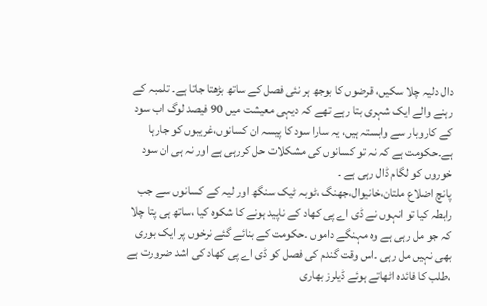دال دلیہ چلا سکیں، قرضوں کا بوجھ ہر نئی فصل کے ساتھ بڑھتا جاتا ہے۔ تلمبہ کے رہنے والے ایک شہری بتا رہے تھے کہ دیہی معیشت میں 90 فیصد لوگ اب سود کے کاروبار سے وابستہ ہیں، یہ سارا سود کا پیسہ ان کسانوں،غریبوں کو جارہا ہے۔حکومت ہے کہ نہ تو کسانوں کی مشکلات حل کررہی ہے اور نہ ہی ان سود خوروں کو لگام ڈال رہی ہے ۔
پانچ اضلاع ملتان،خانیوال،جھنگ ،ٹوبہ ٹیک سنگھ اور لیہ کے کسانوں سے جب رابطہ کیا تو انہوں نے ڈی اے پی کھاد کے ناپید ہونے کا شکوہ کیا ،ساتھ ہی پتا چلا کہ جو مل رہی ہے وہ مہنگے داموں ۔حکومت کے بنائے گئے نرخوں پر ایک بوری بھی نہیں مل رہی ۔اس وقت گندم کی فصل کو ڈی اے پی کھاد کی اشد ضرورت ہے ،طلب کا فائدہ اٹھاتے ہوئے ڈیلرز بھاری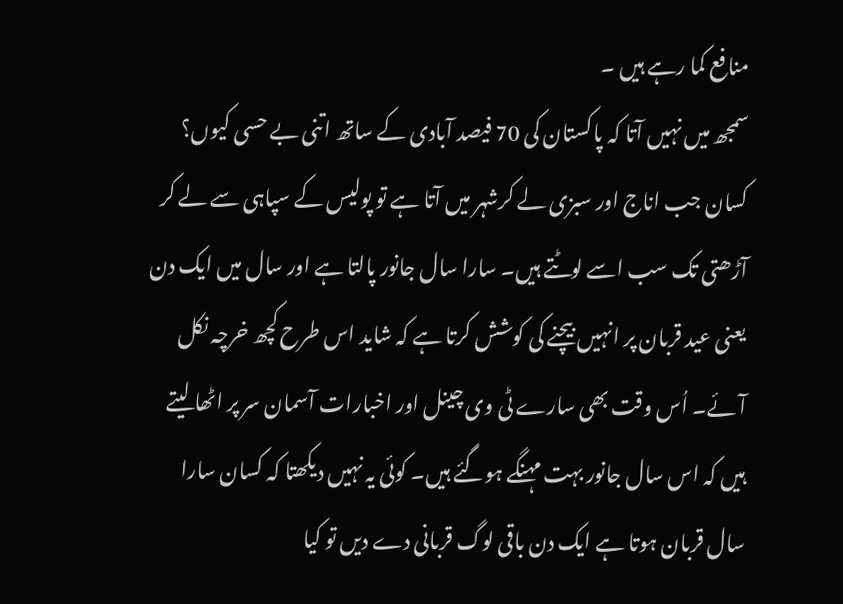منافع کما رہے ہیں ۔
سمجھ میں نہیں آتا کہ پاکستان کی 70 فیصد آبادی کے ساتھ اتنی بے حسی کیوں؟ کسان جب اناج اور سبزی لے کرشہر میں آتا ہے تو پولیس کے سپاہی سے لے کر آڑھتی تک سب اسے لوٹتے ہیں۔ سارا سال جانور پالتا ہے اور سال میں ایک دن یعنی عید قربان پر انہیں بیچنے کی کوشش کرتا ہے کہ شاید اس طرح کچھ خرچہ نکل آئے۔ اُس وقت بھی سارے ٹی وی چینل اور اخبارات آسمان سر پر اٹھا لیتے ہیں کہ اس سال جانور بہت مہنگے ہوگئے ہیں۔ کوئی یہ نہیں دیکھتا کہ کسان سارا سال قربان ہوتا ہے ایک دن باقی لوگ قربانی دے دیں تو کیا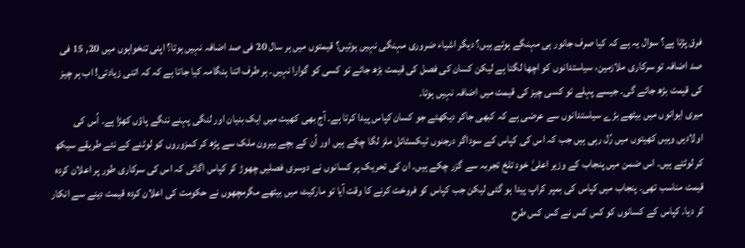فرق پڑتا ہے؟ سوال یہ ہے کہ کیا صرف جانور ہی مہنگے ہوتے ہیں؟ دیگر اشیاء ضروری مہنگی نہیں ہوتیں؟ قیمتوں میں ہر سال 20 فی صد اضافہ نہیں ہوتا؟ اپنی تنخواہوں میں 20, 15 فی صد اضافہ تو سرکاری ملازمین، سیاستدانوں کو اچھا لگتا ہے لیکن کسان کی فصل کی قیمت بڑھ جائے تو کسی کو گوارا نہیں۔ ہر طرف اتنا ہنگامہ کیا جاتا ہے کہ کہ اتنی زیادتی! اب ہر چیز کی قیمت بڑھ جائے گی۔ جیسے پہلے تو کسی چیز کی قیمت میں اضافہ نہیں ہوتا۔
میری ایوانوں میں بیٹھے بڑے سیاستدانوں سے عرضی ہے کہ کبھی جاکر دیکھئے جو کسان کپاس پیدا کرتا ہے۔ آج بھی کھیت میں ایک بنیان اور لنگی پہنے ننگے پاؤں کھڑا ہے۔ اُس کی اولادیں وہیں کھیتوں میں رُل رہی ہیں جب کہ اس کی کپاس کے سوداگر درجنوں ٹیکسٹائل ملز لگا چکے ہیں اور اُن کے بچے بیرون ملک سے پڑھ کر کمزوروں کو لوٹنے کے نئے طریقے سیکھ کر لوٹتے ہیں۔ اس ضمن میں پنجاب کے وزیر اعلیٰ خود تلخ تجربہ سے گزر چکے ہیں۔ ان کی تحریک پر کسانوں نے دوسری فصلیں چھوڑ کر کپاس اگائی کہ اس کی سرکاری طور پر اعلان کردہ قیمت مناسب تھی۔ پنجاب میں کپاس کی بمپر کراپ پیدا ہو گئی لیکن جب کپاس کو فروخت کرنے کا وقت آیا تو مارکیٹ میں بیٹھے مگرمچھوں نے حکومت کی اعلان کردہ قیمت دینے سے انکار کر دیا۔ کپاس کے کسانوں کو کس کس نے کس کس طرح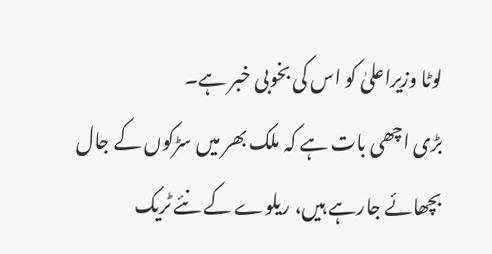لوٹا وزیراعلیٰ کو اس کی بخوبی خبر ہے۔
بڑی اچھی بات ہے کہ ملک بھر میں سڑکوں کے جال بچھائے جارہے ہیں، ریلوے کے نئے ٹریک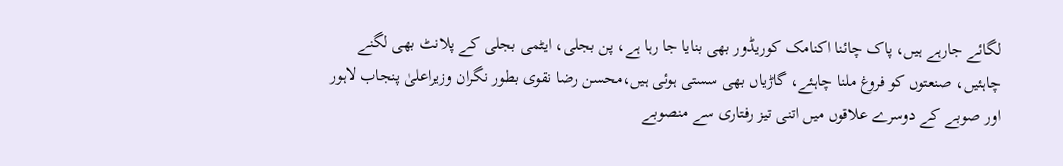لگائے جارہے ہیں، پاک چائنا اکنامک کوریڈور بھی بنایا جا رہا ہے، پن بجلی، ایٹمی بجلی کے پلانٹ بھی لگنے چاہئیں، صنعتوں کو فروغ ملنا چاہئے، گاڑیاں بھی سستی ہوئی ہیں،محسن رضا نقوی بطور نگران وزیراعلیٰ پنجاب لاہور اور صوبے کے دوسرے علاقوں میں اتنی تیز رفتاری سے منصوبے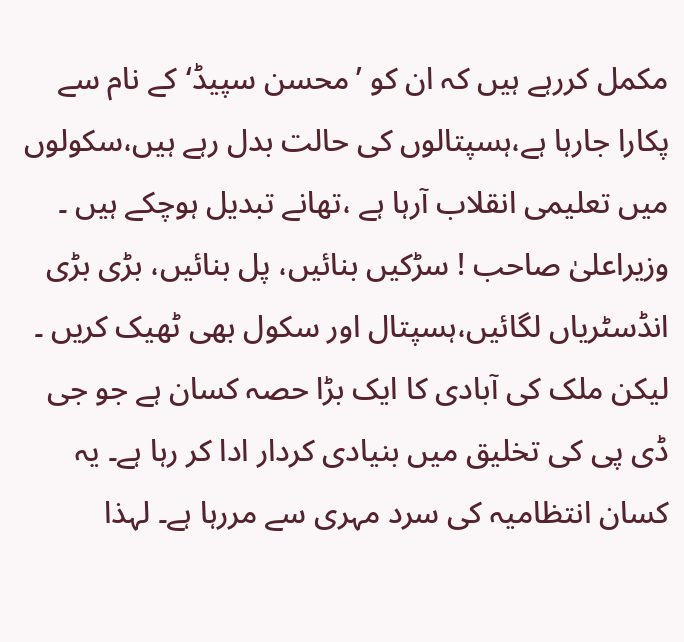مکمل کررہے ہیں کہ ان کو ’محسن سپیڈ‘کے نام سے پکارا جارہا ہے،ہسپتالوں کی حالت بدل رہے ہیں،سکولوں میں تعلیمی انقلاب آرہا ہے ،تھانے تبدیل ہوچکے ہیں ۔
وزیراعلیٰ صاحب ! سڑکیں بنائیں، پل بنائیں، بڑی بڑی انڈسٹریاں لگائیں،ہسپتال اور سکول بھی ٹھیک کریں ۔ لیکن ملک کی آبادی کا ایک بڑا حصہ کسان ہے جو جی ڈی پی کی تخلیق میں بنیادی کردار ادا کر رہا ہے۔ یہ کسان انتظامیہ کی سرد مہری سے مررہا ہے۔ لہذا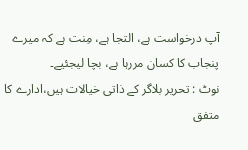آپ درخواست ہے، التجا ہے، مِنت ہے کہ میرے پنجاب کا کسان مررہا ہے، بچا لیجئیے۔
نوٹ : تحریر بلاگر کے ذاتی خیالات ہیں،ادارے کا متفق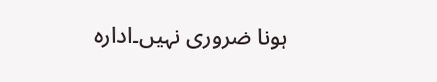ہونا ضروری نہیں۔ادارہ